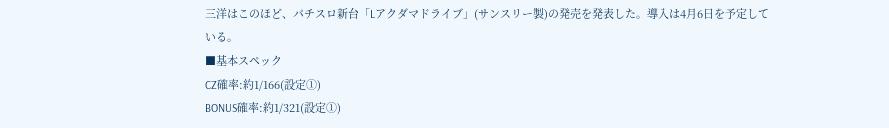三洋はこのほど、パチスロ新台「Lアクダマドライブ」(サンスリー製)の発売を発表した。導入は4月6日を予定している。
■基本スペック
CZ確率:約1/166(設定①)
BONUS確率:約1/321(設定①)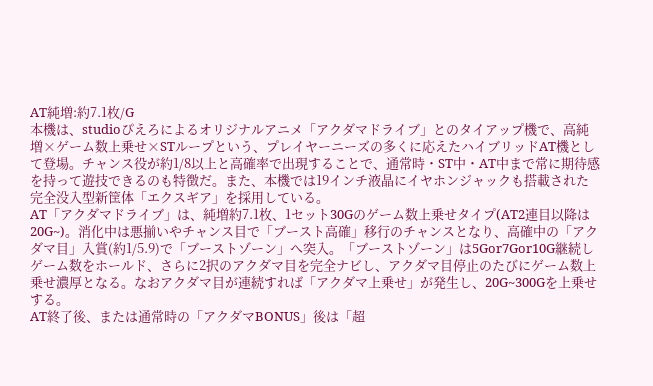AT純増:約7.1枚/G
本機は、studioぴえろによるオリジナルアニメ「アクダマドライブ」とのタイアップ機で、高純増×ゲーム数上乗せ×STループという、プレイヤーニーズの多くに応えたハイブリッドAT機として登場。チャンス役が約1/8以上と高確率で出現することで、通常時・ST中・AT中まで常に期待感を持って遊技できるのも特徴だ。また、本機では19インチ液晶にイヤホンジャックも搭載された完全没入型新筐体「エクスギア」を採用している。
AT「アクダマドライブ」は、純増約7.1枚、1セット30Gのゲーム数上乗せタイプ(AT2連目以降は20G~)。消化中は悪揃いやチャンス目で「ブースト高確」移行のチャンスとなり、高確中の「アクダマ目」入賞(約1/5.9)で「ブーストゾーン」へ突入。「ブーストゾーン」は5Gor7Gor10G継続しゲーム数をホールド、さらに2択のアクダマ目を完全ナビし、アクダマ目停止のたびにゲーム数上乗せ濃厚となる。なおアクダマ目が連続すれば「アクダマ上乗せ」が発生し、20G~300Gを上乗せする。
AT終了後、または通常時の「アクダマBONUS」後は「超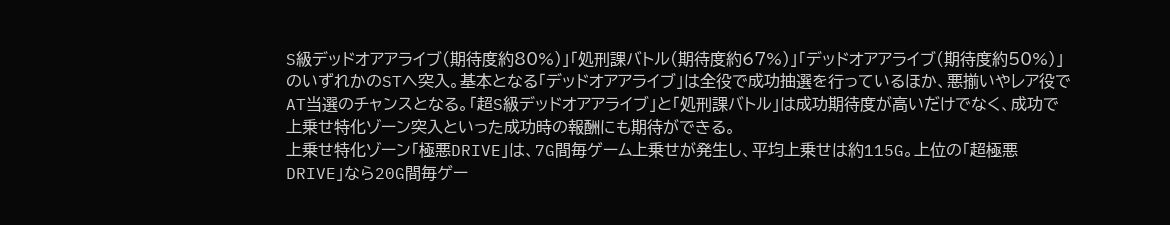S級デッドオアアライブ(期待度約80%)」「処刑課バトル(期待度約67%)」「デッドオアアライブ(期待度約50%)」のいずれかのSTへ突入。基本となる「デッドオアアライブ」は全役で成功抽選を行っているほか、悪揃いやレア役でAT当選のチャンスとなる。「超S級デッドオアアライブ」と「処刑課バトル」は成功期待度が高いだけでなく、成功で上乗せ特化ゾーン突入といった成功時の報酬にも期待ができる。
上乗せ特化ゾーン「極悪DRIVE」は、7G間毎ゲーム上乗せが発生し、平均上乗せは約115G。上位の「超極悪DRIVE」なら20G間毎ゲー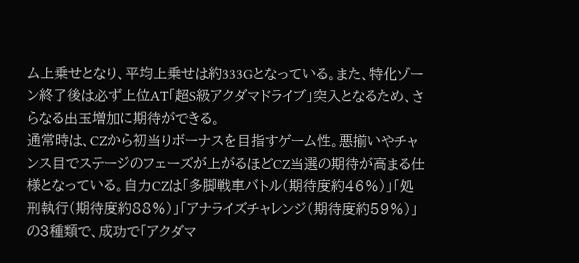ム上乗せとなり、平均上乗せは約333Gとなっている。また、特化ゾーン終了後は必ず上位AT「超S級アクダマドライブ」突入となるため、さらなる出玉増加に期待ができる。
通常時は、CZから初当りボーナスを目指すゲーム性。悪揃いやチャンス目でステージのフェーズが上がるほどCZ当選の期待が高まる仕様となっている。自力CZは「多脚戦車バトル(期待度約46%)」「処刑執行(期待度約88%)」「アナライズチャレンジ(期待度約59%)」の3種類で、成功で「アクダマ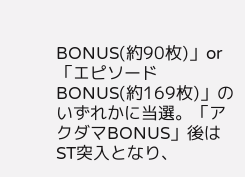BONUS(約90枚)」or「エピソードBONUS(約169枚)」のいずれかに当選。「アクダマBONUS」後はST突入となり、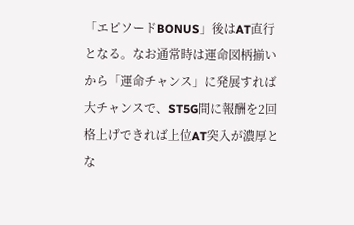「エピソードBONUS」後はAT直行となる。なお通常時は運命図柄揃いから「運命チャンス」に発展すれば大チャンスで、ST5G間に報酬を2回格上げできれば上位AT突入が濃厚とな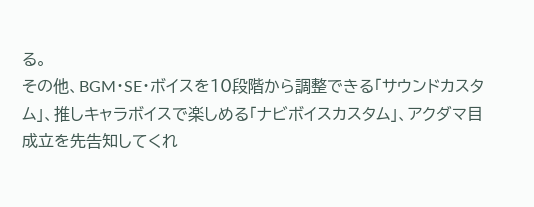る。
その他、BGM・SE・ボイスを10段階から調整できる「サウンドカスタム」、推しキャラボイスで楽しめる「ナビボイスカスタム」、アクダマ目成立を先告知してくれ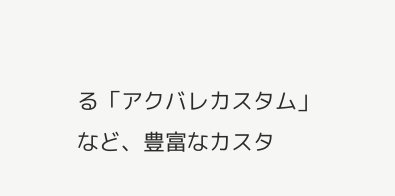る「アクバレカスタム」など、豊富なカスタ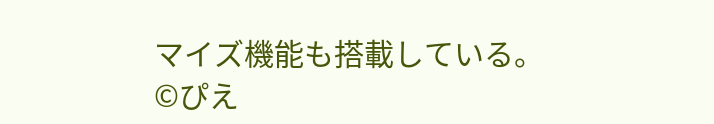マイズ機能も搭載している。
©ぴえ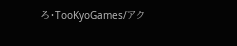ろ・TooKyoGames/アク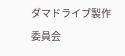ダマドライブ製作委員会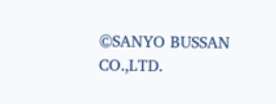©SANYO BUSSAN CO.,LTD.